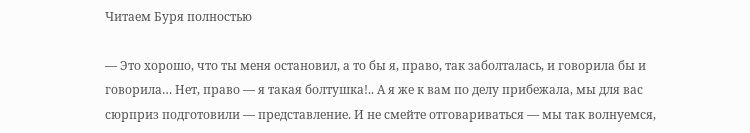Читаем Буря полностью

— Это хорошо, что ты меня остановил, а то бы я, право, так заболталась, и говорила бы и говорила… Нет, право — я такая болтушка!.. А я же к вам по делу прибежала, мы для вас сюрприз подготовили — представление. И не смейте отговариваться — мы так волнуемся,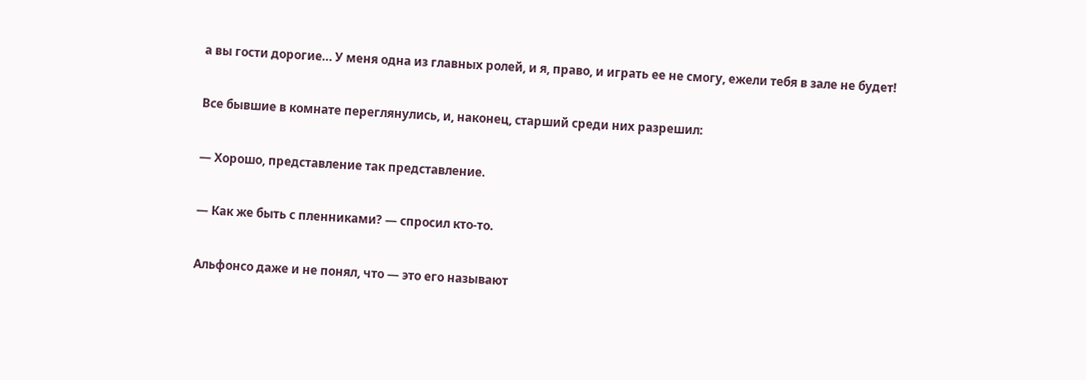а вы гости дорогие… У меня одна из главных ролей, и я, право, и играть ее не смогу, ежели тебя в зале не будет!

Все бывшие в комнате переглянулись, и, наконец, старший среди них разрешил:

— Хорошо, представление так представление.

— Как же быть с пленниками? — спросил кто-то.

Альфонсо даже и не понял, что — это его называют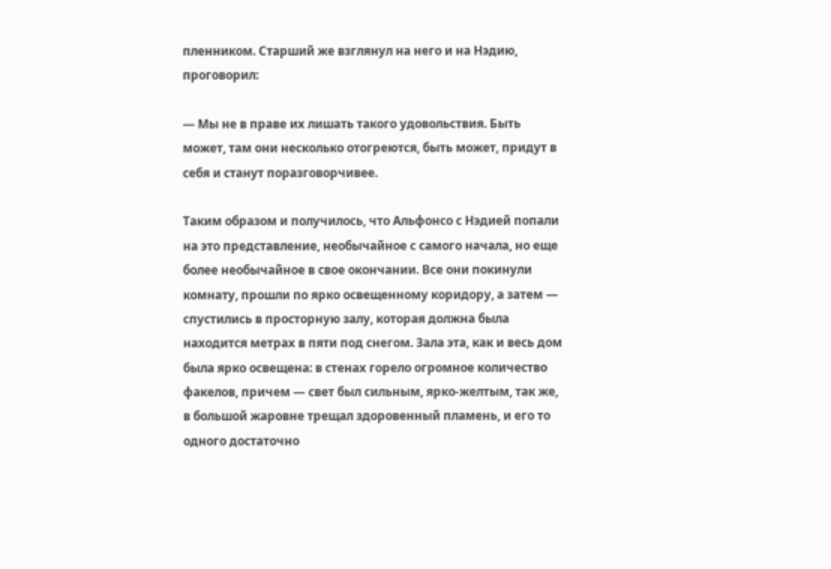пленником. Старший же взглянул на него и на Нэдию, проговорил:

— Мы не в праве их лишать такого удовольствия. Быть может, там они несколько отогреются, быть может, придут в себя и станут поразговорчивее.

Таким образом и получилось, что Альфонсо с Нэдией попали на это представление, необычайное с самого начала, но еще более необычайное в свое окончании. Все они покинули комнату, прошли по ярко освещенному коридору, а затем — спустились в просторную залу, которая должна была находится метрах в пяти под снегом. Зала эта, как и весь дом была ярко освещена: в стенах горело огромное количество факелов, причем — свет был сильным, ярко-желтым, так же, в большой жаровне трещал здоровенный пламень, и его то одного достаточно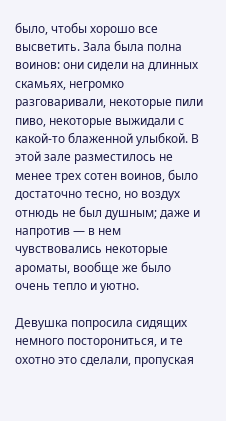было, чтобы хорошо все высветить. Зала была полна воинов: они сидели на длинных скамьях, негромко разговаривали, некоторые пили пиво, некоторые выжидали с какой-то блаженной улыбкой. В этой зале разместилось не менее трех сотен воинов, было достаточно тесно, но воздух отнюдь не был душным; даже и напротив — в нем чувствовались некоторые ароматы, вообще же было очень тепло и уютно.

Девушка попросила сидящих немного посторониться, и те охотно это сделали, пропуская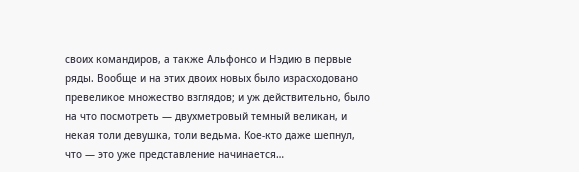своих командиров, а также Альфонсо и Нэдию в первые ряды. Вообще и на этих двоих новых было израсходовано превеликое множество взглядов; и уж действительно, было на что посмотреть — двухметровый темный великан, и некая толи девушка, толи ведьма. Кое-кто даже шепнул, что — это уже представление начинается…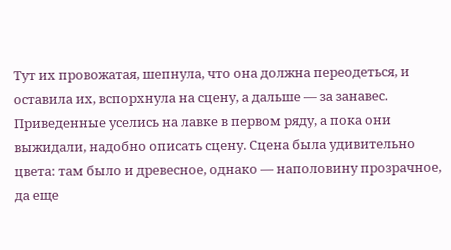Тут их провожатая, шепнула, что она должна переодеться, и оставила их, вспорхнула на сцену, а дальше — за занавес. Приведенные уселись на лавке в первом ряду, а пока они выжидали, надобно описать сцену. Сцена была удивительно цвета: там было и древесное, однако — наполовину прозрачное, да еще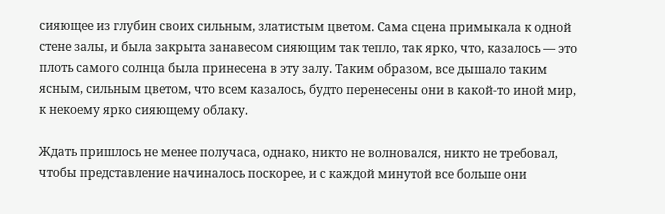сияющее из глубин своих сильным, златистым цветом. Сама сцена примыкала к одной стене залы, и была закрыта занавесом сияющим так тепло, так ярко, что, казалось — это плоть самого солнца была принесена в эту залу. Таким образом, все дышало таким ясным, сильным цветом, что всем казалось, будто перенесены они в какой-то иной мир, к некоему ярко сияющему облаку.

Ждать пришлось не менее получаса, однако, никто не волновался, никто не требовал, чтобы представление начиналось поскорее, и с каждой минутой все больше они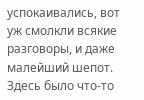успокаивались, вот уж смолкли всякие разговоры, и даже малейший шепот. Здесь было что-то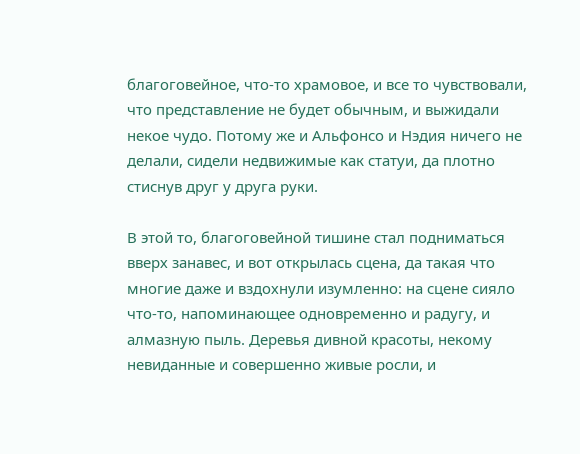благоговейное, что-то храмовое, и все то чувствовали, что представление не будет обычным, и выжидали некое чудо. Потому же и Альфонсо и Нэдия ничего не делали, сидели недвижимые как статуи, да плотно стиснув друг у друга руки.

В этой то, благоговейной тишине стал подниматься вверх занавес, и вот открылась сцена, да такая что многие даже и вздохнули изумленно: на сцене сияло что-то, напоминающее одновременно и радугу, и алмазную пыль. Деревья дивной красоты, некому невиданные и совершенно живые росли, и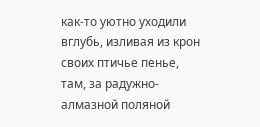как-то уютно уходили вглубь, изливая из крон своих птичье пенье, там, за радужно-алмазной поляной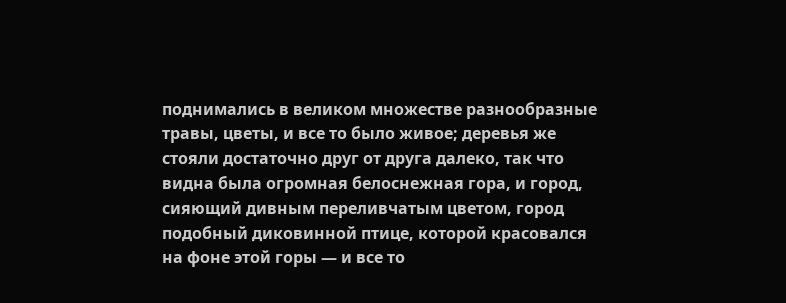поднимались в великом множестве разнообразные травы, цветы, и все то было живое; деревья же стояли достаточно друг от друга далеко, так что видна была огромная белоснежная гора, и город, сияющий дивным переливчатым цветом, город подобный диковинной птице, которой красовался на фоне этой горы — и все то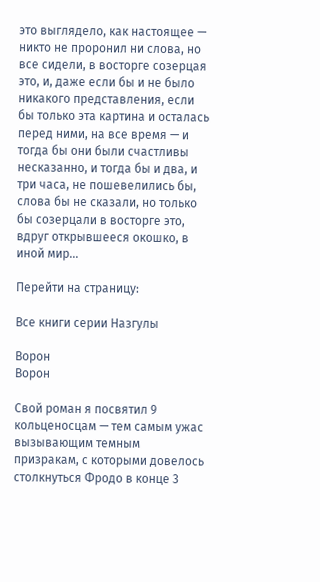это выглядело, как настоящее — никто не проронил ни слова, но все сидели, в восторге созерцая это, и, даже если бы и не было никакого представления, если бы только эта картина и осталась перед ними, на все время — и тогда бы они были счастливы несказанно, и тогда бы и два, и три часа, не пошевелились бы, слова бы не сказали, но только бы созерцали в восторге это, вдруг открывшееся окошко, в иной мир…

Перейти на страницу:

Все книги серии Назгулы

Ворон
Ворон

Свой роман я посвятил 9 кольценосцам — тем самым ужас вызывающим темным призракам, с которыми довелось столкнуться Фродо в конце 3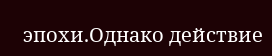эпохи.Однако действие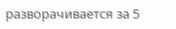разворачивается за 5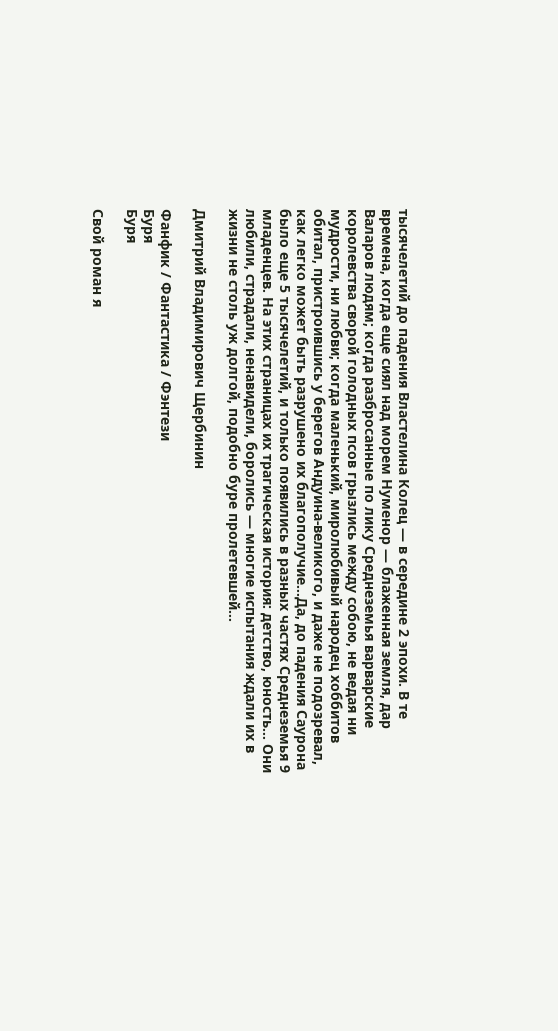тысячелетий до падения Властелина Колец — в середине 2 эпохи. В те времена, когда еще сиял над морем Нуменор — блаженная земля, дар Валаров людям; когда разбросанные по лику Среднеземья варварские королевства сворой голодных псов грызлись между собою, не ведая ни мудрости, ни любви; когда маленький, миролюбивый народец хоббитов обитал, пристроившись у берегов Андуина-великого, и даже не подозревал, как легко может быть разрушено их благополучие…Да, до падения Саурона было еще 5 тысячелетий, и только появились в разных частях Среднеземья 9 младенцев. На этих страницах их трагическая история: детство, юность… Они любили, страдали, ненавидели, боролись — многие испытания ждали их в жизни не столь уж долгой, подобно буре пролетевшей…

Дмитрий Владимирович Щербинин

Фанфик / Фантастика / Фэнтези
Буря
Буря

Свой роман я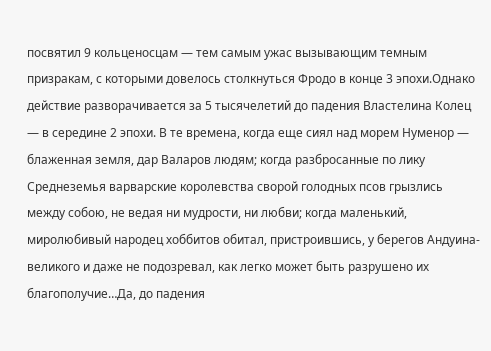посвятил 9 кольценосцам — тем самым ужас вызывающим темным призракам, с которыми довелось столкнуться Фродо в конце 3 эпохи.Однако действие разворачивается за 5 тысячелетий до падения Властелина Колец — в середине 2 эпохи. В те времена, когда еще сиял над морем Нуменор — блаженная земля, дар Валаров людям; когда разбросанные по лику Среднеземья варварские королевства сворой голодных псов грызлись между собою, не ведая ни мудрости, ни любви; когда маленький, миролюбивый народец хоббитов обитал, пристроившись, у берегов Андуина-великого и даже не подозревал, как легко может быть разрушено их благополучие…Да, до падения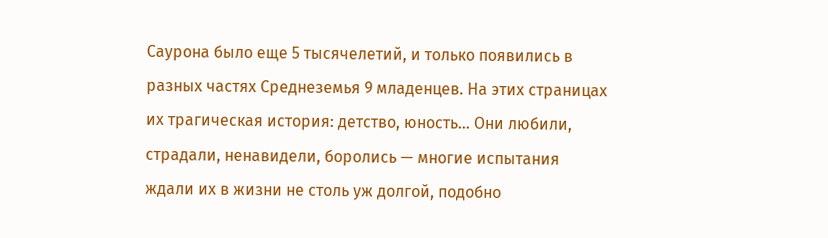Саурона было еще 5 тысячелетий, и только появились в разных частях Среднеземья 9 младенцев. На этих страницах их трагическая история: детство, юность… Они любили, страдали, ненавидели, боролись — многие испытания ждали их в жизни не столь уж долгой, подобно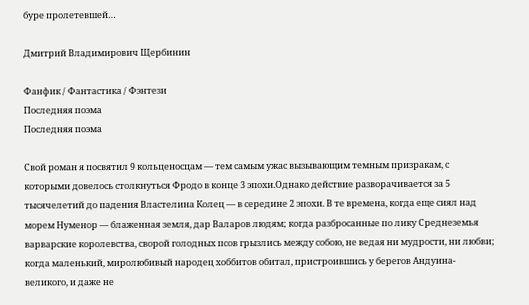буре пролетевшей…

Дмитрий Владимирович Щербинин

Фанфик / Фантастика / Фэнтези
Последняя поэма
Последняя поэма

Свой роман я посвятил 9 кольценосцам — тем самым ужас вызывающим темным призракам, с которыми довелось столкнуться Фродо в конце 3 эпохи.Однако действие разворачивается за 5 тысячелетий до падения Властелина Колец — в середине 2 эпохи. В те времена, когда еще сиял над морем Нуменор — блаженная земля, дар Валаров людям; когда разбросанные по лику Среднеземья варварские королевства, сворой голодных псов грызлись между собою, не ведая ни мудрости, ни любви; когда маленький, миролюбивый народец хоббитов обитал, пристроившись у берегов Андуина-великого, и даже не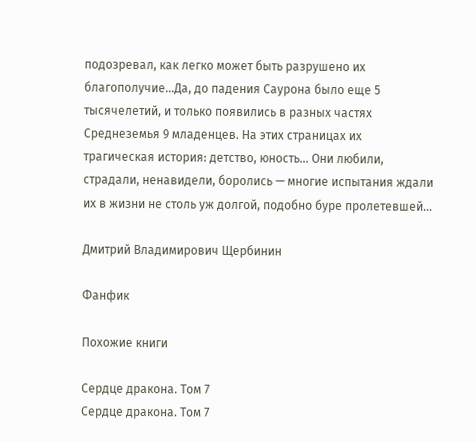подозревал, как легко может быть разрушено их благополучие…Да, до падения Саурона было еще 5 тысячелетий, и только появились в разных частях Среднеземья 9 младенцев. На этих страницах их трагическая история: детство, юность… Они любили, страдали, ненавидели, боролись — многие испытания ждали их в жизни не столь уж долгой, подобно буре пролетевшей…

Дмитрий Владимирович Щербинин

Фанфик

Похожие книги

Сердце дракона. Том 7
Сердце дракона. Том 7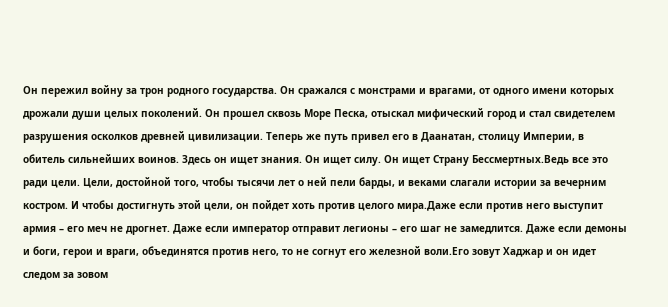Он пережил войну за трон родного государства. Он сражался с монстрами и врагами, от одного имени которых дрожали души целых поколений. Он прошел сквозь Море Песка, отыскал мифический город и стал свидетелем разрушения осколков древней цивилизации. Теперь же путь привел его в Даанатан, столицу Империи, в обитель сильнейших воинов. Здесь он ищет знания. Он ищет силу. Он ищет Страну Бессмертных.Ведь все это ради цели. Цели, достойной того, чтобы тысячи лет о ней пели барды, и веками слагали истории за вечерним костром. И чтобы достигнуть этой цели, он пойдет хоть против целого мира.Даже если против него выступит армия – его меч не дрогнет. Даже если император отправит легионы – его шаг не замедлится. Даже если демоны и боги, герои и враги, объединятся против него, то не согнут его железной воли.Его зовут Хаджар и он идет следом за зовом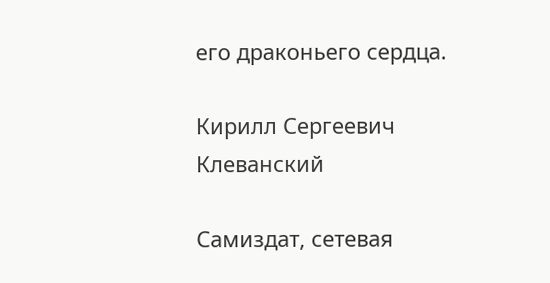его драконьего сердца.

Кирилл Сергеевич Клеванский

Самиздат, сетевая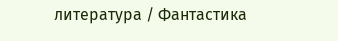литература / Фантастика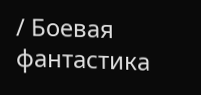/ Боевая фантастика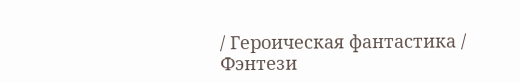/ Героическая фантастика / Фэнтези